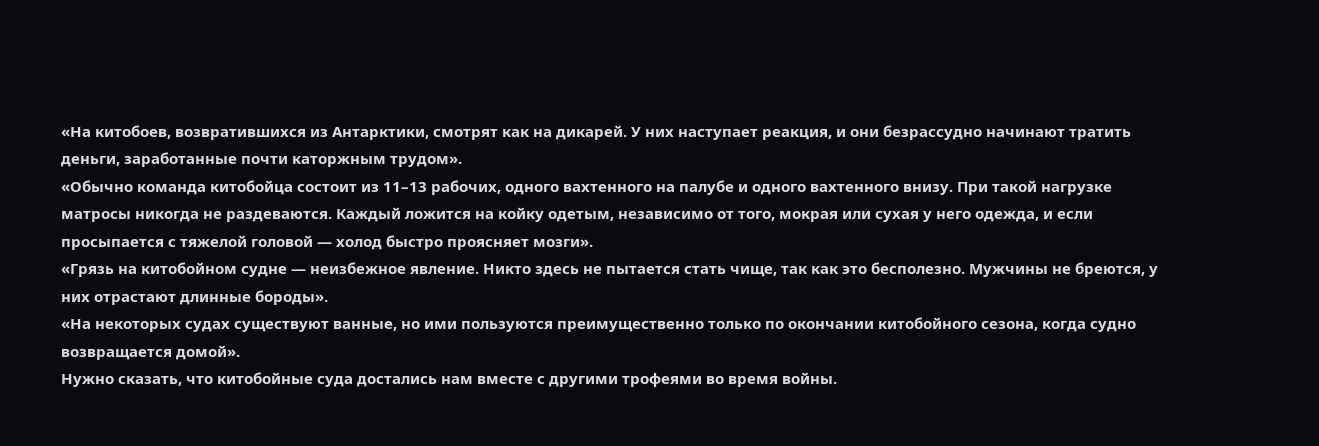«На китобоев, возвратившихся из Антарктики, смотрят как на дикарей. У них наступает реакция, и они безрассудно начинают тратить деньги, заработанные почти каторжным трудом».
«Обычно команда китобойца состоит из 11–13 рабочих, одного вахтенного на палубе и одного вахтенного внизу. При такой нагрузке матросы никогда не раздеваются. Каждый ложится на койку одетым, независимо от того, мокрая или сухая у него одежда, и если просыпается с тяжелой головой — холод быстро проясняет мозги».
«Грязь на китобойном судне — неизбежное явление. Никто здесь не пытается стать чище, так как это бесполезно. Мужчины не бреются, у них отрастают длинные бороды».
«На некоторых судах существуют ванные, но ими пользуются преимущественно только по окончании китобойного сезона, когда судно возвращается домой».
Нужно сказать, что китобойные суда достались нам вместе с другими трофеями во время войны.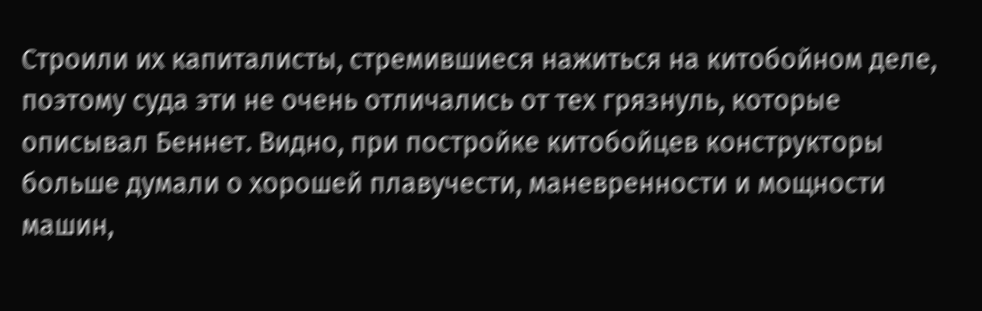Строили их капиталисты, стремившиеся нажиться на китобойном деле, поэтому суда эти не очень отличались от тех грязнуль, которые описывал Беннет. Видно, при постройке китобойцев конструкторы больше думали о хорошей плавучести, маневренности и мощности машин,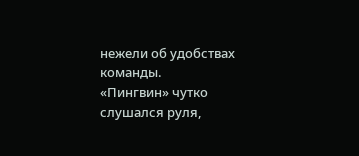нежели об удобствах команды.
«Пингвин» чутко слушался руля,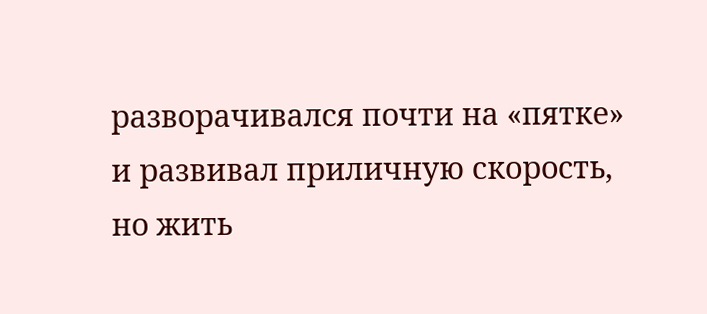разворачивался почти на «пятке» и развивал приличную скорость, но жить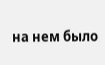на нем было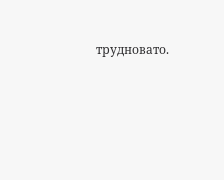трудновато.